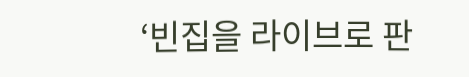‘빈집을 라이브로 판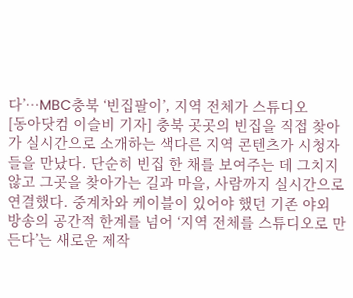다’…MBC충북 ‘빈집팔이’, 지역 전체가 스튜디오
[동아닷컴 이슬비 기자] 충북 곳곳의 빈집을 직접 찾아가 실시간으로 소개하는 색다른 지역 콘텐츠가 시청자들을 만났다. 단순히 빈집 한 채를 보여주는 데 그치지 않고 그곳을 찾아가는 길과 마을, 사람까지 실시간으로 연결했다. 중계차와 케이블이 있어야 했던 기존 야외 방송의 공간적 한계를 넘어 ‘지역 전체를 스튜디오로 만든다’는 새로운 제작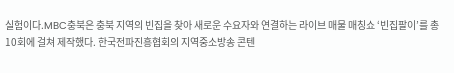실험이다.MBC충북은 충북 지역의 빈집을 찾아 새로운 수요자와 연결하는 라이브 매물 매칭쇼 ‘빈집팔이’를 총 10회에 걸쳐 제작했다. 한국전파진흥협회의 지역중소방송 콘텐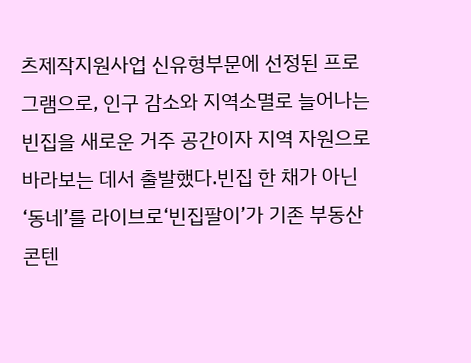츠제작지원사업 신유형부문에 선정된 프로그램으로, 인구 감소와 지역소멸로 늘어나는 빈집을 새로운 거주 공간이자 지역 자원으로 바라보는 데서 출발했다.빈집 한 채가 아닌 ‘동네’를 라이브로‘빈집팔이’가 기존 부동산 콘텐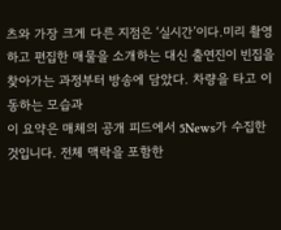츠와 가장 크게 다른 지점은 ‘실시간’이다.미리 촬영하고 편집한 매물을 소개하는 대신 출연진이 빈집을 찾아가는 과정부터 방송에 담았다. 차량을 타고 이동하는 모습과
이 요약은 매체의 공개 피드에서 5News가 수집한 것입니다. 전체 맥락을 포함한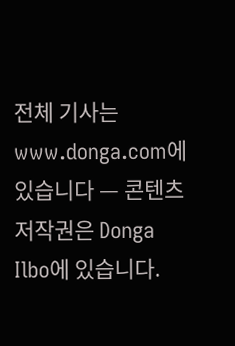전체 기사는 www.donga.com에 있습니다 — 콘텐츠 저작권은 Donga Ilbo에 있습니다.